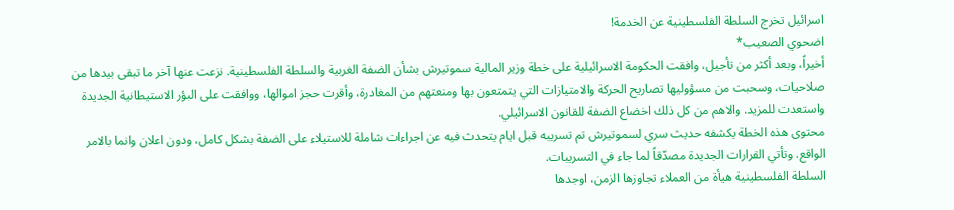اسرائيل تخرج السلطة الفلسطينية عن الخدمة!
اضحوي الصعيب*
أخيراً، وبعد أكثر من تأجيل، وافقت الحكومة الاسرائيلية على خطة وزير المالية سموتيرش بشأن الضفة الغربية والسلطة الفلسطينية. نزعت عنها آخر ما تبقى بيدها من صلاحيات، وسحبت من مسؤوليها تصاريح الحركة والامتيازات التي يتمتعون بها ومنعتهم من المغادرة، وأقرت حجز اموالها، ووافقت على البؤر الاستيطانية الجديدة واستعدت للمزيد. والاهم من كل ذلك اخضاع الضفة للقانون الاسرائيلي.
محتوى هذه الخطة يكشفه حديث سري لسموتيرش تم تسريبه قبل ايام يتحدث فيه عن اجراءات شاملة للاستيلاء على الضفة بشكل كامل، ودون اعلان وانما بالامر الواقع. وتأتي القرارات الجديدة مصدّقاً لما جاء في التسريبات.
السلطة الفلسطينية هيأة من العملاء تجاوزها الزمن، اوجدها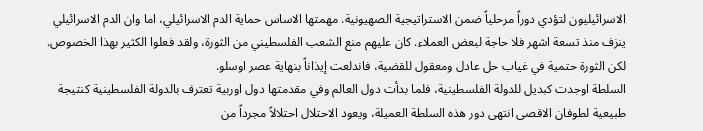الاسرائيليون لتؤدي دوراً مرحلياً ضمن الاستراتيجية الصهيونية. مهمتها الاساس حماية الدم الاسرائيلي، اما وان الدم الاسرائيلي ينزف منذ تسعة اشهر فلا حاجة لبعض العملاء. كان عليهم منع الشعب الفلسطيني من الثورة، ولقد فعلوا الكثير بهذا الخصوص. لكن الثورة حتمية في غياب حل عادل ومعقول للقضية، فاندلعت إيذاناً بنهاية عصر اوسلو.
السلطة اوجدت كبديل للدولة الفلسطينية، فلما بدأت دول العالم وفي مقدمتها دول اوربية تعترف بالدولة الفلسطينية كنتيجة طبيعية لطوفان الاقصى انتهى دور هذه السلطة العميلة، ويعود الاحتلال احتلالاً مجرداً من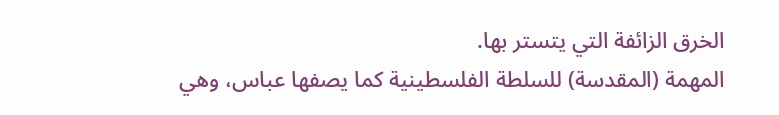الخرق الزائفة التي يتستر بها.
المهمة (المقدسة) للسلطة الفلسطينية كما يصفها عباس، وهي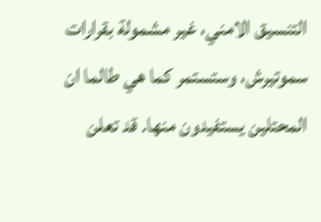التنسيق الامني، غير مشمولة بقرارات سموتيرش، وستستمر كما هي طالما ان المحتلين يستفيدون منها. قد تعلن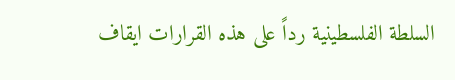السلطة الفلسطينية رداً على هذه القرارات ايقاف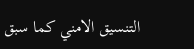التنسيق الامني كما سبق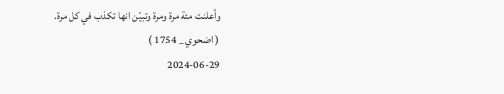وأعلنت مئة مرة ومرة وتبيّن انها تكذب في كل مرة.
( اضحوي _ 1754 )
2024-06-29